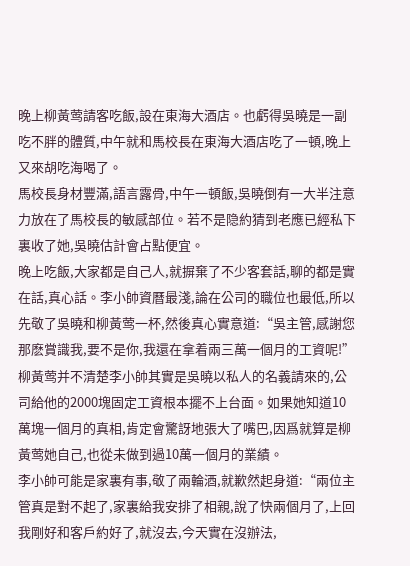晚上柳黃莺請客吃飯,設在東海大酒店。也虧得吳曉是一副吃不胖的體質,中午就和馬校長在東海大酒店吃了一頓,晚上又來胡吃海喝了。
馬校長身材豐滿,語言露骨,中午一頓飯,吳曉倒有一大半注意力放在了馬校長的敏感部位。若不是隐約猜到老應已經私下裏收了她,吳曉估計會占點便宜。
晚上吃飯,大家都是自己人,就摒棄了不少客套話,聊的都是實在話,真心話。李小帥資曆最淺,論在公司的職位也最低,所以先敬了吳曉和柳黃莺一杯,然後真心實意道:“吳主管,感謝您那麽賞識我,要不是你,我還在拿着兩三萬一個月的工資呢!”
柳黃莺并不清楚李小帥其實是吳曉以私人的名義請來的,公司給他的2000塊固定工資根本擺不上台面。如果她知道10萬塊一個月的真相,肯定會驚訝地張大了嘴巴,因爲就算是柳黃莺她自己,也從未做到過10萬一個月的業績。
李小帥可能是家裏有事,敬了兩輪酒,就歉然起身道:“兩位主管真是對不起了,家裏給我安排了相親,說了快兩個月了,上回我剛好和客戶約好了,就沒去,今天實在沒辦法,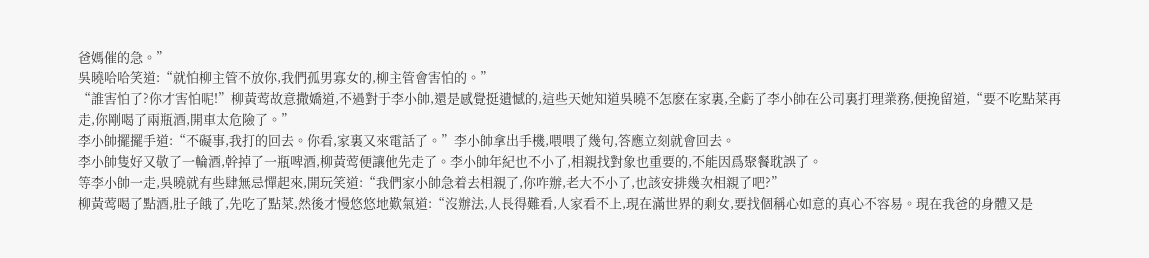爸媽催的急。”
吳曉哈哈笑道:“就怕柳主管不放你,我們孤男寡女的,柳主管會害怕的。”
“誰害怕了?你才害怕呢!”柳黃莺故意撒嬌道,不過對于李小帥,還是感覺挺遺憾的,這些天她知道吳曉不怎麽在家裏,全虧了李小帥在公司裏打理業務,便挽留道,“要不吃點菜再走,你剛喝了兩瓶酒,開車太危險了。”
李小帥擺擺手道:“不礙事,我打的回去。你看,家裏又來電話了。”李小帥拿出手機,喂喂了幾句,答應立刻就會回去。
李小帥隻好又敬了一輪酒,幹掉了一瓶啤酒,柳黃莺便讓他先走了。李小帥年紀也不小了,相親找對象也重要的,不能因爲聚餐耽誤了。
等李小帥一走,吳曉就有些肆無忌憚起來,開玩笑道:“我們家小帥急着去相親了,你咋辦,老大不小了,也該安排幾次相親了吧?”
柳黃莺喝了點酒,肚子餓了,先吃了點菜,然後才慢悠悠地歎氣道:“沒辦法,人長得難看,人家看不上,現在滿世界的剩女,要找個稱心如意的真心不容易。現在我爸的身體又是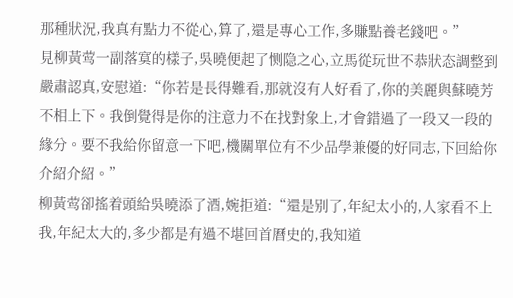那種狀況,我真有點力不從心,算了,還是專心工作,多賺點養老錢吧。”
見柳黃莺一副落寞的樣子,吳曉便起了恻隐之心,立馬從玩世不恭狀态調整到嚴肅認真,安慰道:“你若是長得難看,那就沒有人好看了,你的美麗與蘇曉芳不相上下。我倒覺得是你的注意力不在找對象上,才會錯過了一段又一段的緣分。要不我給你留意一下吧,機關單位有不少品學兼優的好同志,下回給你介紹介紹。”
柳黃莺卻搖着頭給吳曉添了酒,婉拒道:“還是别了,年紀太小的,人家看不上我,年紀太大的,多少都是有過不堪回首曆史的,我知道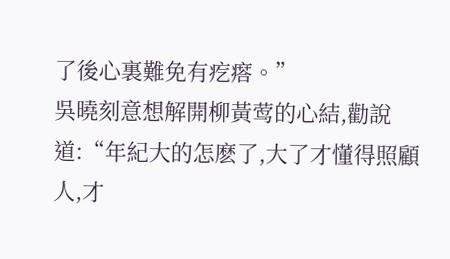了後心裏難免有疙瘩。”
吳曉刻意想解開柳黃莺的心結,勸說道:“年紀大的怎麽了,大了才懂得照顧人,才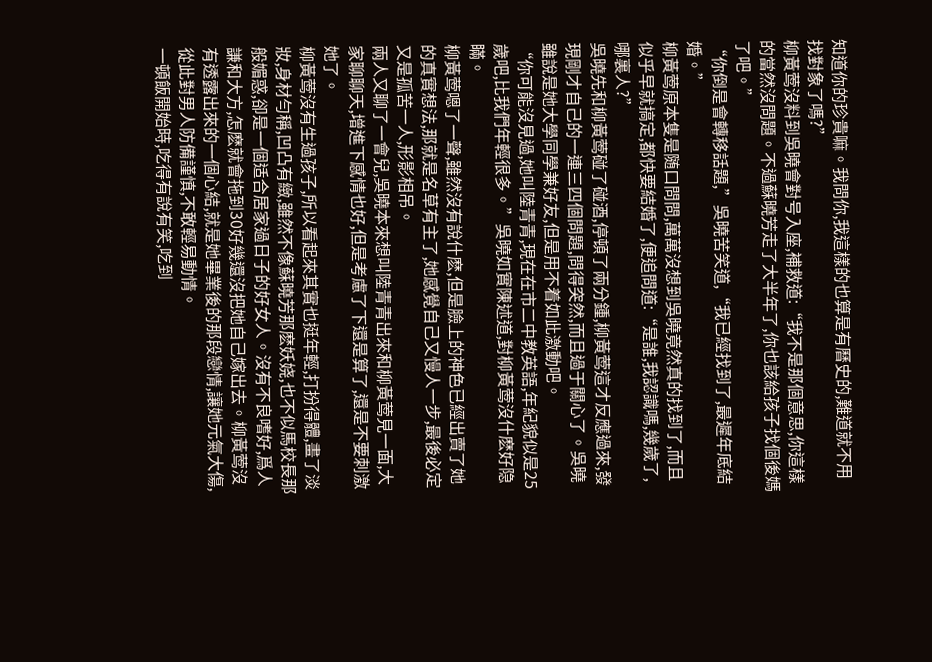知道你的珍貴嘛。我問你,我這樣的也算是有曆史的,難道就不用找對象了嗎?”
柳黃莺沒料到吳曉會對号入座,補救道:“我不是那個意思,你這樣的當然沒問題。不過蘇曉芳走了大半年了,你也該給孩子找個後媽了吧。”
“你倒是會轉移話題,”吳曉苦笑道,“我已經找到了,最遲年底結婚。”
柳黃莺原本隻是随口問問,萬萬沒想到吳曉竟然真的找到了,而且似乎早就搞定,都快要結婚了,便追問道:“是誰,我認識嗎,幾歲了,哪裏人?”
吳曉先和柳黃莺碰了碰酒,停頓了兩分鍾,柳黃莺這才反應過來,發現剛才自己的一連三四個問題,問得突然,而且過于關心了。吳曉雖說是她大學同學兼好友,但是用不着如此激動吧。
“你可能沒見過,她叫陸青青,現在在市二中教英語,年紀貌似是25歲吧,比我們年輕很多。”吳曉如實陳述道,對柳黃莺沒什麽好隐瞞。
柳黃莺嗯了一聲,雖然沒有說什麽,但是臉上的神色已經出賣了她的真實想法,那就是名草有主了,她感覺自己又慢人一步,最後必定又是孤苦一人,形影相吊。
兩人又聊了一會兒,吳曉本來想叫陸青青出來和柳黃莺見一面,大家聊聊天,增進下感情也好,但是考慮了下還是算了,還是不要刺激她了。
柳黃莺沒有生過孩子,所以看起來其實也挺年輕,打扮得體,畫了淡妝,身材勻稱,凹凸有緻,雖然不像蘇曉芳那麽妖娆,也不似馬校長那般媚惑,卻是一個适合居家過日子的好女人。沒有不良嗜好,爲人謙和大方,怎麽就會拖到30好幾還沒把她自己嫁出去。柳黃莺沒有透露出來的一個心結,就是她畢業後的那段戀情,讓她元氣大傷,從此對男人防備謹慎,不敢輕易動情。
一頓飯開始時,吃得有說有笑,吃到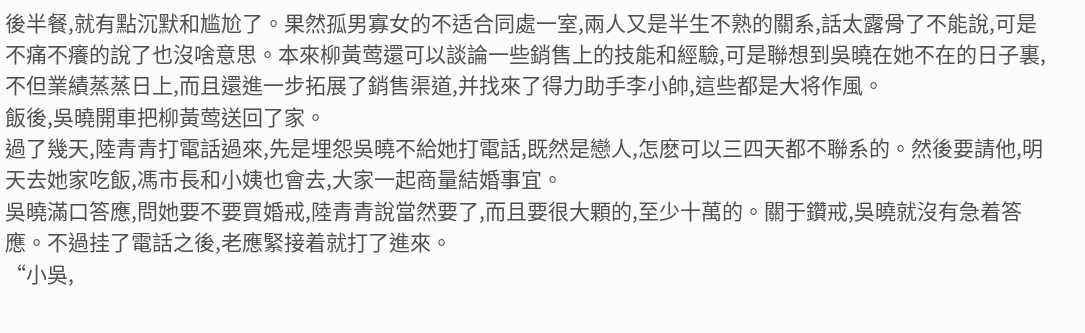後半餐,就有點沉默和尴尬了。果然孤男寡女的不适合同處一室,兩人又是半生不熟的關系,話太露骨了不能說,可是不痛不癢的說了也沒啥意思。本來柳黃莺還可以談論一些銷售上的技能和經驗,可是聯想到吳曉在她不在的日子裏,不但業績蒸蒸日上,而且還進一步拓展了銷售渠道,并找來了得力助手李小帥,這些都是大将作風。
飯後,吳曉開車把柳黃莺送回了家。
過了幾天,陸青青打電話過來,先是埋怨吳曉不給她打電話,既然是戀人,怎麽可以三四天都不聯系的。然後要請他,明天去她家吃飯,馮市長和小姨也會去,大家一起商量結婚事宜。
吳曉滿口答應,問她要不要買婚戒,陸青青說當然要了,而且要很大顆的,至少十萬的。關于鑽戒,吳曉就沒有急着答應。不過挂了電話之後,老應緊接着就打了進來。
“小吳,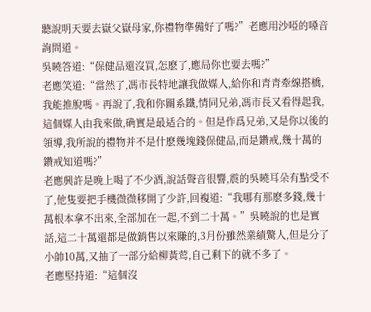聽說明天要去嶽父嶽母家,你禮物準備好了嗎?”老應用沙啞的嗓音詢問道。
吳曉答道:“保健品還沒買,怎麽了,應局你也要去嗎?”
老應笑道:“當然了,馮市長特地讓我做媒人,給你和青青牽線搭橋,我能推脫嗎。再說了,我和你關系鐵,情同兄弟,馮市長又看得起我,這個媒人由我來做,确實是最适合的。但是作爲兄弟,又是你以後的領導,我所說的禮物并不是什麽幾塊錢保健品,而是鑽戒,幾十萬的鑽戒知道嗎?”
老應興許是晚上喝了不少酒,說話聲音很響,震的吳曉耳朵有點受不了,他隻要把手機微微移開了少許,回複道:“我哪有那麽多錢,幾十萬根本拿不出來,全部加在一起,不到二十萬。”吳曉說的也是實話,這二十萬還都是做銷售以來賺的,3月份雖然業績驚人,但是分了小帥10萬,又抽了一部分給柳黃莺,自己剩下的就不多了。
老應堅持道:“這個沒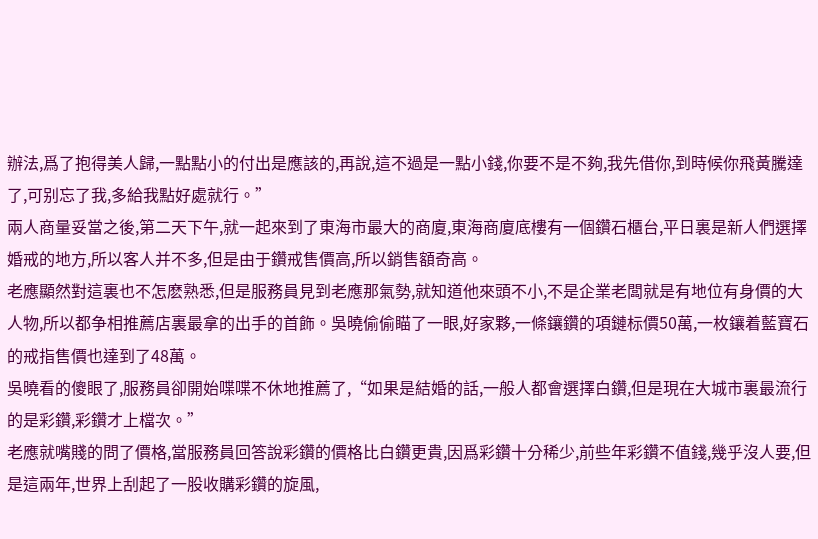辦法,爲了抱得美人歸,一點點小的付出是應該的,再說,這不過是一點小錢,你要不是不夠,我先借你,到時候你飛黃騰達了,可别忘了我,多給我點好處就行。”
兩人商量妥當之後,第二天下午,就一起來到了東海市最大的商廈,東海商廈底樓有一個鑽石櫃台,平日裏是新人們選擇婚戒的地方,所以客人并不多,但是由于鑽戒售價高,所以銷售額奇高。
老應顯然對這裏也不怎麽熟悉,但是服務員見到老應那氣勢,就知道他來頭不小,不是企業老闆就是有地位有身價的大人物,所以都争相推薦店裏最拿的出手的首飾。吳曉偷偷瞄了一眼,好家夥,一條鑲鑽的項鏈标價50萬,一枚鑲着藍寶石的戒指售價也達到了48萬。
吳曉看的傻眼了,服務員卻開始喋喋不休地推薦了,“如果是結婚的話,一般人都會選擇白鑽,但是現在大城市裏最流行的是彩鑽,彩鑽才上檔次。”
老應就嘴賤的問了價格,當服務員回答說彩鑽的價格比白鑽更貴,因爲彩鑽十分稀少,前些年彩鑽不值錢,幾乎沒人要,但是這兩年,世界上刮起了一股收購彩鑽的旋風,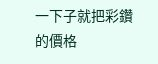一下子就把彩鑽的價格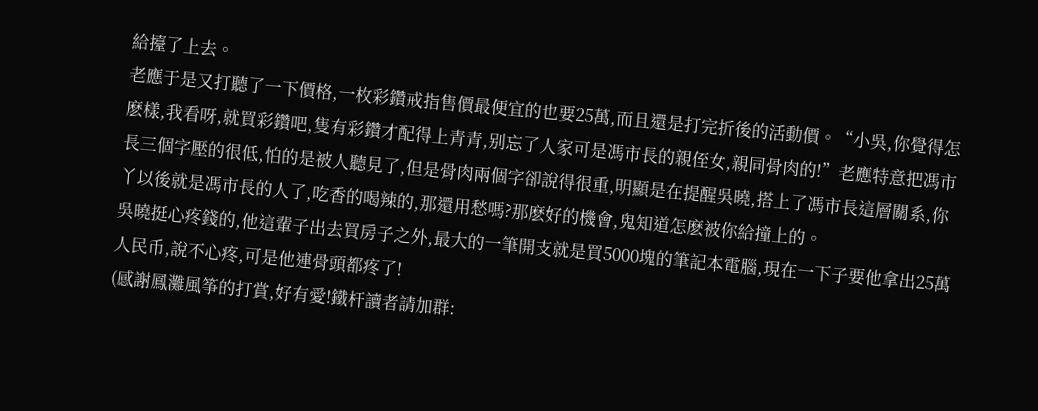給擡了上去。
老應于是又打聽了一下價格,一枚彩鑽戒指售價最便宜的也要25萬,而且還是打完折後的活動價。“小吳,你覺得怎麽樣,我看呀,就買彩鑽吧,隻有彩鑽才配得上青青,别忘了人家可是馮市長的親侄女,親同骨肉的!”老應特意把馮市長三個字壓的很低,怕的是被人聽見了,但是骨肉兩個字卻說得很重,明顯是在提醒吳曉,搭上了馮市長這層關系,你丫以後就是馮市長的人了,吃香的喝辣的,那還用愁嗎?那麽好的機會,鬼知道怎麽被你給撞上的。
吳曉挺心疼錢的,他這輩子出去買房子之外,最大的一筆開支就是買5000塊的筆記本電腦,現在一下子要他拿出25萬人民币,說不心疼,可是他連骨頭都疼了!
(感謝鳳灘風筝的打賞,好有愛!鐵杆讀者請加群: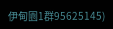伊甸園1群95625145)